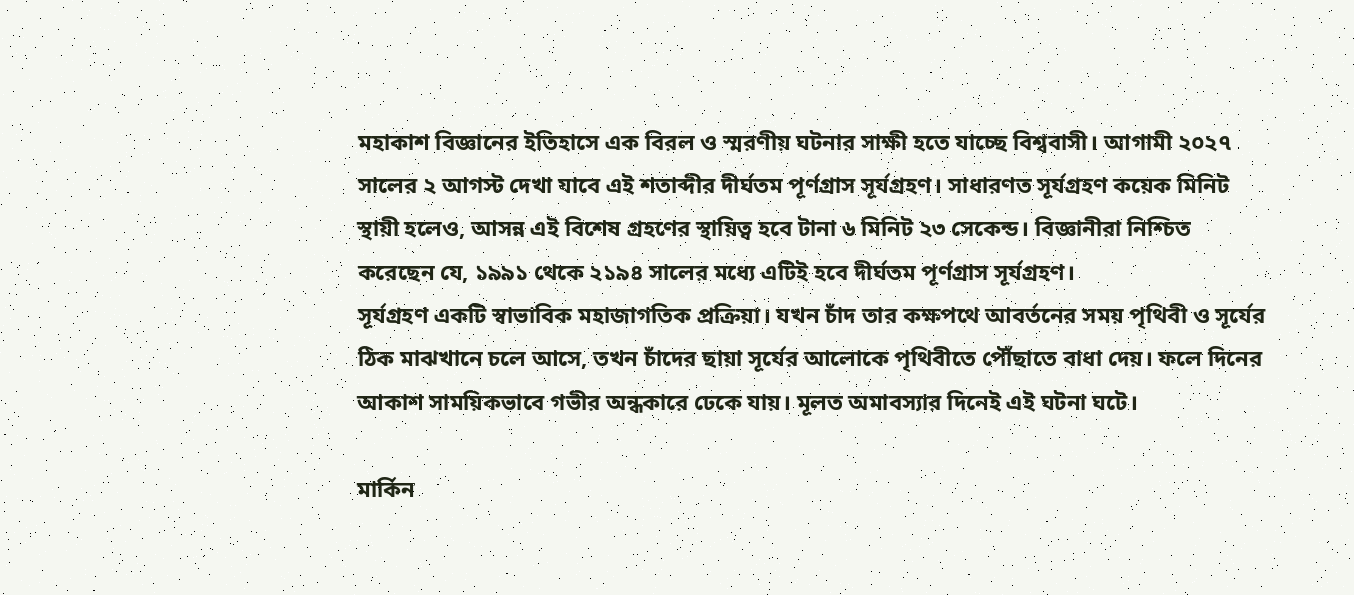মহাকাশ বিজ্ঞানের ইতিহাসে এক বিরল ও স্মরণীয় ঘটনার সাক্ষী হতে যাচ্ছে বিশ্ববাসী। আগামী ২০২৭ সালের ২ আগস্ট দেখা যাবে এই শতাব্দীর দীর্ঘতম পূর্ণগ্রাস সূর্যগ্রহণ। সাধারণত সূর্যগ্রহণ কয়েক মিনিট স্থায়ী হলেও, আসন্ন এই বিশেষ গ্রহণের স্থায়িত্ব হবে টানা ৬ মিনিট ২৩ সেকেন্ড। বিজ্ঞানীরা নিশ্চিত করেছেন যে, ১৯৯১ থেকে ২১৯৪ সালের মধ্যে এটিই হবে দীর্ঘতম পূর্ণগ্রাস সূর্যগ্রহণ।
সূর্যগ্রহণ একটি স্বাভাবিক মহাজাগতিক প্রক্রিয়া। যখন চাঁদ তার কক্ষপথে আবর্তনের সময় পৃথিবী ও সূর্যের ঠিক মাঝখানে চলে আসে, তখন চাঁদের ছায়া সূর্যের আলোকে পৃথিবীতে পৌঁছাতে বাধা দেয়। ফলে দিনের আকাশ সাময়িকভাবে গভীর অন্ধকারে ঢেকে যায়। মূলত অমাবস্যার দিনেই এই ঘটনা ঘটে।

মার্কিন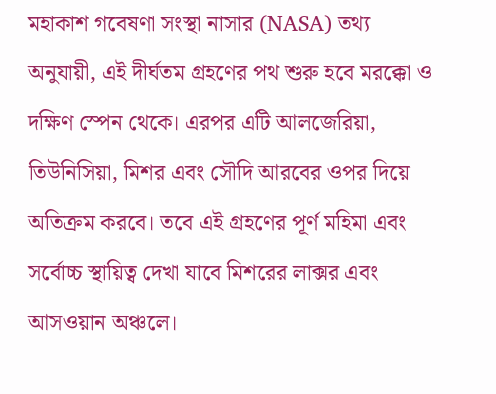মহাকাশ গবেষণা সংস্থা নাসার (NASA) তথ্য অনুযায়ী, এই দীর্ঘতম গ্রহণের পথ শুরু হবে মরক্কো ও দক্ষিণ স্পেন থেকে। এরপর এটি আলজেরিয়া, তিউনিসিয়া, মিশর এবং সৌদি আরবের ওপর দিয়ে অতিক্রম করবে। তবে এই গ্রহণের পূর্ণ মহিমা এবং সর্বোচ্চ স্থায়িত্ব দেখা যাবে মিশরের লাক্সর এবং আসওয়ান অঞ্চলে।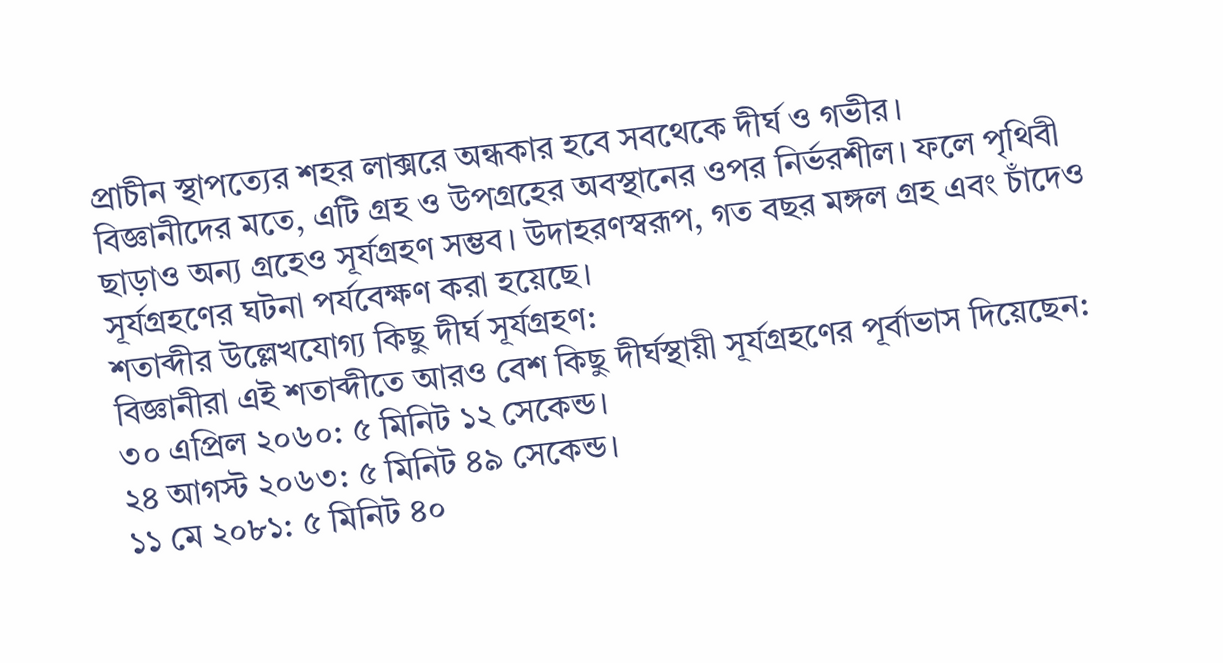প্রাচীন স্থাপত্যের শহর লাক্সরে অন্ধকার হবে সবথেকে দীর্ঘ ও গভীর।
বিজ্ঞানীদের মতে, এটি গ্রহ ও উপগ্রহের অবস্থানের ওপর নির্ভরশীল। ফলে পৃথিবী ছাড়াও অন্য গ্রহেও সূর্যগ্রহণ সম্ভব। উদাহরণস্বরূপ, গত বছর মঙ্গল গ্রহ এবং চাঁদেও সূর্যগ্রহণের ঘটনা পর্যবেক্ষণ করা হয়েছে।
শতাব্দীর উল্লেখযোগ্য কিছু দীর্ঘ সূর্যগ্রহণ:
বিজ্ঞানীরা এই শতাব্দীতে আরও বেশ কিছু দীর্ঘস্থায়ী সূর্যগ্রহণের পূর্বাভাস দিয়েছেন:
৩০ এপ্রিল ২০৬০: ৫ মিনিট ১২ সেকেন্ড।
২৪ আগস্ট ২০৬৩: ৫ মিনিট ৪৯ সেকেন্ড।
১১ মে ২০৮১: ৫ মিনিট ৪০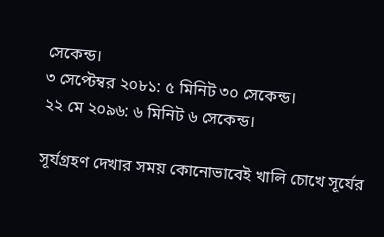সেকেন্ড।
৩ সেপ্টেম্বর ২০৮১: ৫ মিনিট ৩০ সেকেন্ড।
২২ মে ২০৯৬: ৬ মিনিট ৬ সেকেন্ড।

সূর্যগ্রহণ দেখার সময় কোনোভাবেই খালি চোখে সূর্যের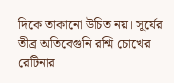দিকে তাকানো উচিত নয়। সূর্যের তীব্র অতিবেগুনি রশ্মি চোখের রেটিনার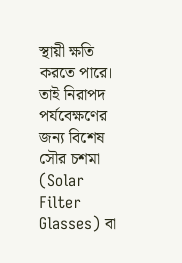স্থায়ী ক্ষতি করতে পারে। তাই নিরাপদ পর্যবেক্ষণের জন্য বিশেষ সৌর চশমা (Solar Filter Glasses) বা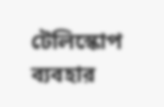টেলিস্কোপ ব্যবহার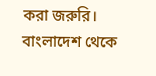করা জরুরি।
বাংলাদেশ থেকে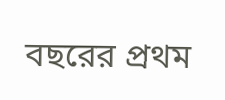বছরের প্রথম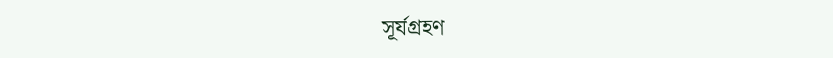সূর্যগ্রহণ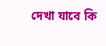দেখা যাবে কি